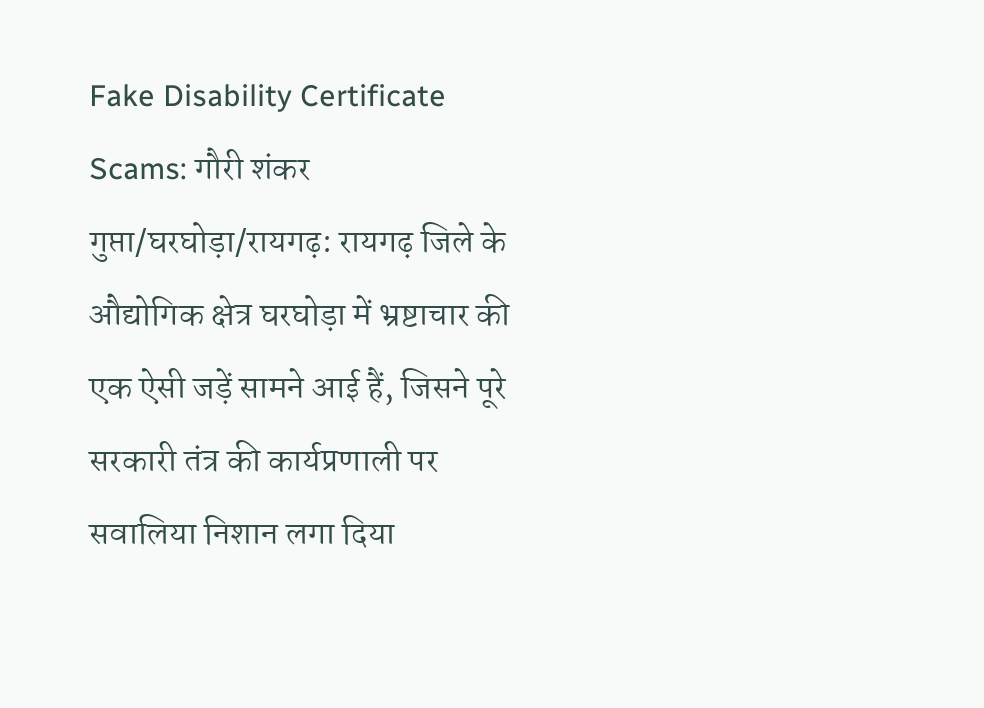Fake Disability Certificate Scams: गौरी शंकर गुप्ता/घरघोड़ा/रायगढ़: रायगढ़ जिले के औद्योगिक क्षेत्र घरघोड़ा में भ्रष्टाचार की एक ऐसी जड़ें सामने आई हैं, जिसने पूरे सरकारी तंत्र की कार्यप्रणाली पर सवालिया निशान लगा दिया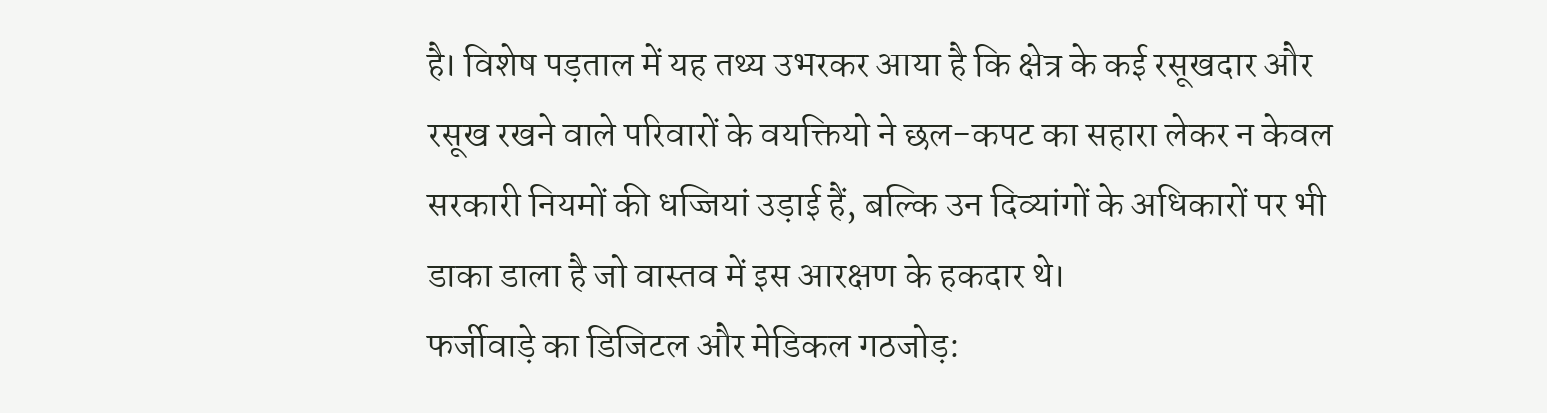है। विशेष पड़ताल में यह तथ्य उभरकर आया है कि क्षेत्र के कई रसूखदार और रसूख रखने वाले परिवारों के वयक्तियो ने छल-कपट का सहारा लेकर न केवल सरकारी नियमों की धज्जियां उड़ाई हैं, बल्कि उन दिव्यांगों के अधिकारों पर भी डाका डाला है जो वास्तव में इस आरक्षण के हकदार थे।
फर्जीवाड़े का डिजिटल और मेडिकल गठजोड़: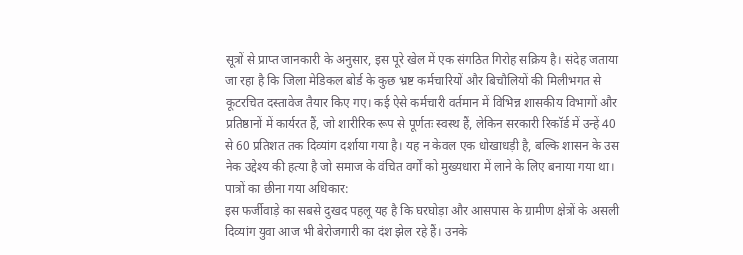सूत्रों से प्राप्त जानकारी के अनुसार, इस पूरे खेल में एक संगठित गिरोह सक्रिय है। संदेह जताया जा रहा है कि जिला मेडिकल बोर्ड के कुछ भ्रष्ट कर्मचारियों और बिचौलियों की मिलीभगत से कूटरचित दस्तावेज तैयार किए गए। कई ऐसे कर्मचारी वर्तमान में विभिन्न शासकीय विभागों और प्रतिष्ठानों में कार्यरत हैं, जो शारीरिक रूप से पूर्णतः स्वस्थ हैं, लेकिन सरकारी रिकॉर्ड में उन्हें 40 से 60 प्रतिशत तक दिव्यांग दर्शाया गया है। यह न केवल एक धोखाधड़ी है, बल्कि शासन के उस नेक उद्देश्य की हत्या है जो समाज के वंचित वर्गों को मुख्यधारा में लाने के लिए बनाया गया था।
पात्रों का छीना गया अधिकार:
इस फर्जीवाड़े का सबसे दुखद पहलू यह है कि घरघोड़ा और आसपास के ग्रामीण क्षेत्रों के असली दिव्यांग युवा आज भी बेरोजगारी का दंश झेल रहे हैं। उनके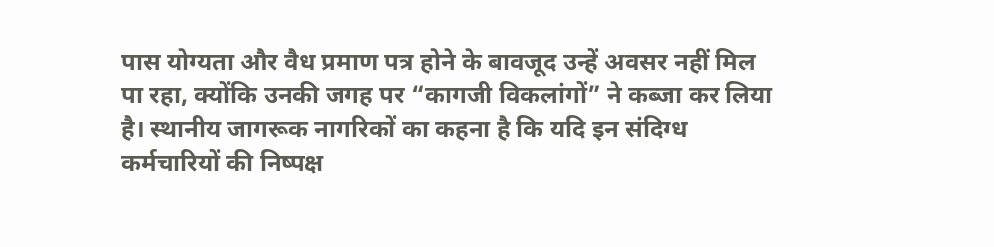पास योग्यता और वैध प्रमाण पत्र होने के बावजूद उन्हें अवसर नहीं मिल पा रहा, क्योंकि उनकी जगह पर “कागजी विकलांगों” ने कब्जा कर लिया है। स्थानीय जागरूक नागरिकों का कहना है कि यदि इन संदिग्ध कर्मचारियों की निष्पक्ष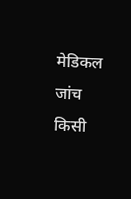मेडिकल जांच किसी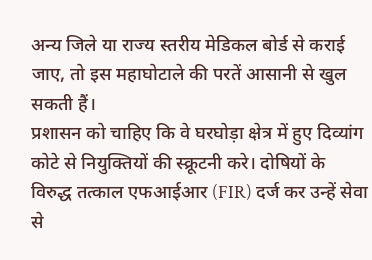अन्य जिले या राज्य स्तरीय मेडिकल बोर्ड से कराई जाए, तो इस महाघोटाले की परतें आसानी से खुल सकती हैं।
प्रशासन को चाहिए कि वे घरघोड़ा क्षेत्र में हुए दिव्यांग कोटे से नियुक्तियों की स्क्रूटनी करे। दोषियों के विरुद्ध तत्काल एफआईआर (FIR) दर्ज कर उन्हें सेवा से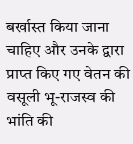बर्खास्त किया जाना चाहिए और उनके द्वारा प्राप्त किए गए वेतन की वसूली भू-राजस्व की भांति की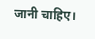जानी चाहिए।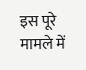इस पूरे मामले में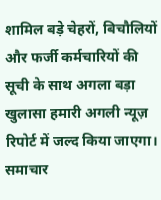शामिल बड़े चेहरों, बिचौलियों और फर्जी कर्मचारियों की सूची के साथ अगला बड़ा खुलासा हमारी अगली न्यूज़ रिपोर्ट में जल्द किया जाएगा। समाचार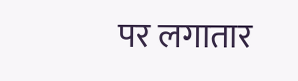पर लगातार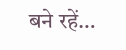बने रहें…